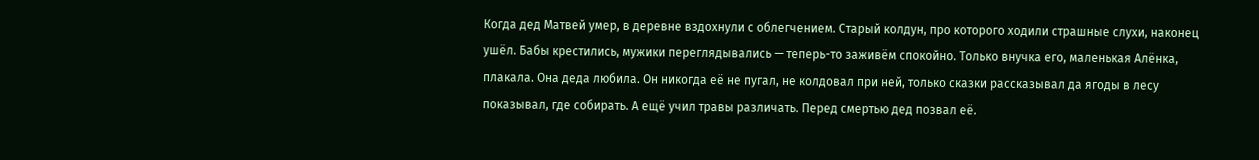Когда дед Матвей умер, в деревне вздохнули с облегчением. Старый колдун, про которого ходили страшные слухи, наконец ушёл. Бабы крестились, мужики переглядывались — теперь-то заживём спокойно. Только внучка его, маленькая Алёнка, плакала. Она деда любила. Он никогда её не пугал, не колдовал при ней, только сказки рассказывал да ягоды в лесу показывал, где собирать. А ещё учил травы различать. Перед смертью дед позвал её.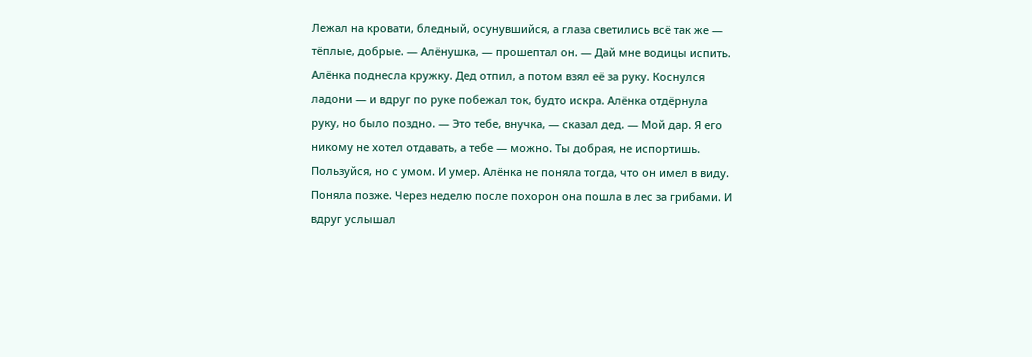Лежал на кровати, бледный, осунувшийся, а глаза светились всё так же — тёплые, добрые. — Алёнушка, — прошептал он. — Дай мне водицы испить. Алёнка поднесла кружку. Дед отпил, а потом взял её за руку. Коснулся ладони — и вдруг по руке побежал ток, будто искра. Алёнка отдёрнула руку, но было поздно. — Это тебе, внучка, — сказал дед. — Мой дар. Я его никому не хотел отдавать, а тебе — можно. Ты добрая, не испортишь. Пользуйся, но с умом. И умер. Алёнка не поняла тогда, что он имел в виду. Поняла позже. Через неделю после похорон она пошла в лес за грибами. И вдруг услышал